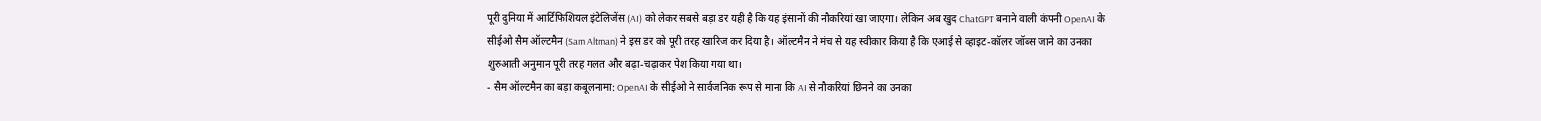पूरी दुनिया में आर्टिफिशियल इंटेलिजेंस (AI) को लेकर सबसे बड़ा डर यही है कि यह इंसानों की नौकरियां खा जाएगा। लेकिन अब खुद ChatGPT बनाने वाली कंपनी OpenAI के सीईओ सैम ऑल्टमैन (Sam Altman) ने इस डर को पूरी तरह खारिज कर दिया है। ऑल्टमैन ने मंच से यह स्वीकार किया है कि एआई से व्हाइट-कॉलर जॉब्स जाने का उनका शुरुआती अनुमान पूरी तरह गलत और बढ़ा-चढ़ाकर पेश किया गया था।
- सैम ऑल्टमैन का बड़ा कबूलनामा: OpenAI के सीईओ ने सार्वजनिक रूप से माना कि AI से नौकरियां छिनने का उनका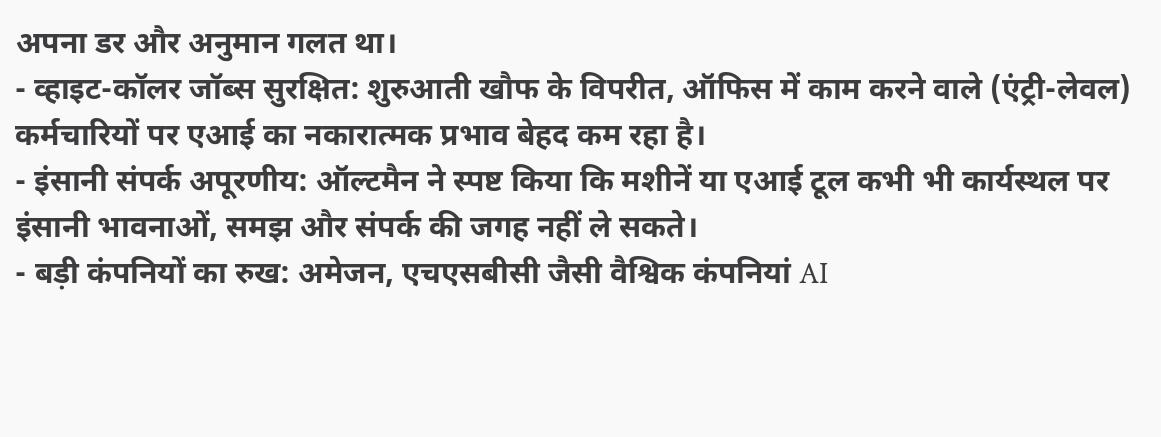अपना डर और अनुमान गलत था।
- व्हाइट-कॉलर जॉब्स सुरक्षित: शुरुआती खौफ के विपरीत, ऑफिस में काम करने वाले (एंट्री-लेवल) कर्मचारियों पर एआई का नकारात्मक प्रभाव बेहद कम रहा है।
- इंसानी संपर्क अपूरणीय: ऑल्टमैन ने स्पष्ट किया कि मशीनें या एआई टूल कभी भी कार्यस्थल पर इंसानी भावनाओं, समझ और संपर्क की जगह नहीं ले सकते।
- बड़ी कंपनियों का रुख: अमेजन, एचएसबीसी जैसी वैश्विक कंपनियां AI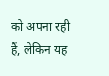को अपना रही हैं, लेकिन यह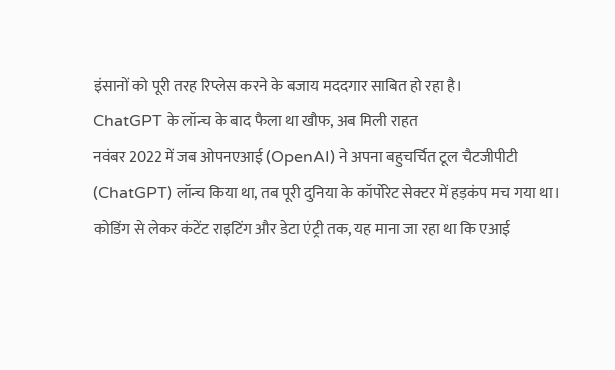इंसानों को पूरी तरह रिप्लेस करने के बजाय मददगार साबित हो रहा है।
ChatGPT के लॉन्च के बाद फैला था खौफ, अब मिली राहत
नवंबर 2022 में जब ओपनएआई (OpenAI) ने अपना बहुचर्चित टूल चैटजीपीटी (ChatGPT) लॉन्च किया था, तब पूरी दुनिया के कॉर्पोरेट सेक्टर में हड़कंप मच गया था। कोडिंग से लेकर कंटेंट राइटिंग और डेटा एंट्री तक, यह माना जा रहा था कि एआई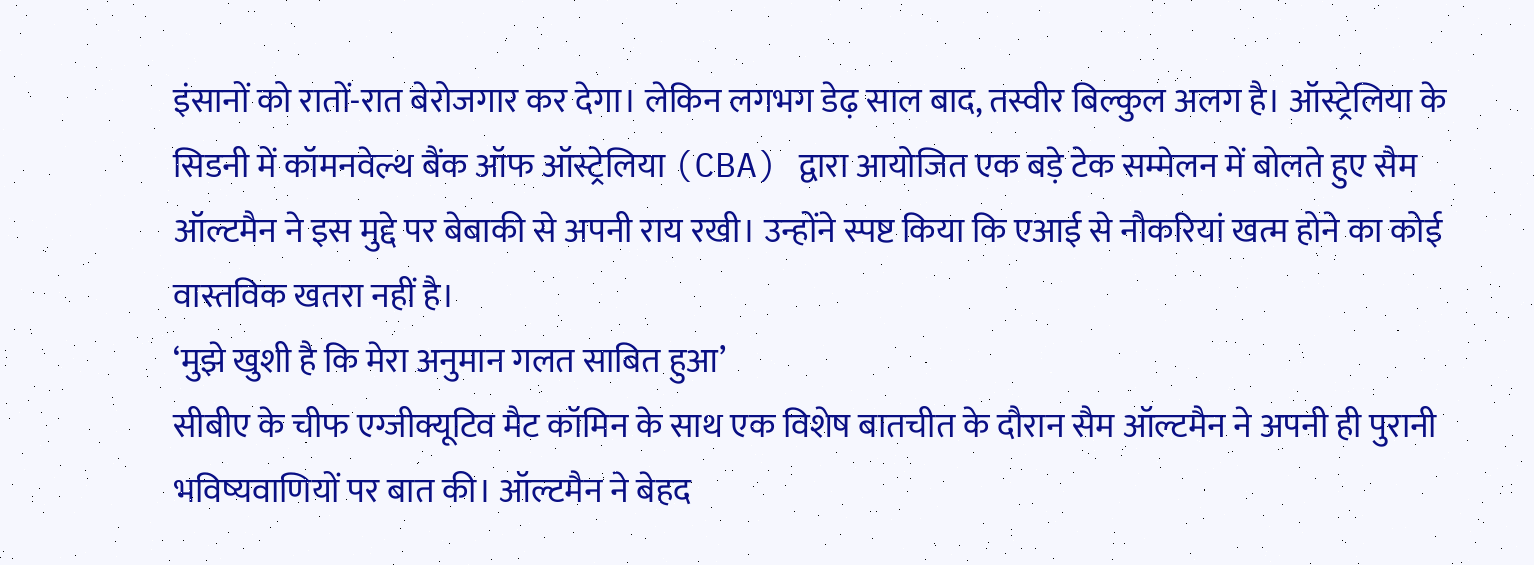इंसानों को रातों-रात बेरोजगार कर देगा। लेकिन लगभग डेढ़ साल बाद, तस्वीर बिल्कुल अलग है। ऑस्ट्रेलिया के सिडनी में कॉमनवेल्थ बैंक ऑफ ऑस्ट्रेलिया (CBA) द्वारा आयोजित एक बड़े टेक सम्मेलन में बोलते हुए सैम ऑल्टमैन ने इस मुद्दे पर बेबाकी से अपनी राय रखी। उन्होंने स्पष्ट किया कि एआई से नौकरियां खत्म होने का कोई वास्तविक खतरा नहीं है।
‘मुझे खुशी है कि मेरा अनुमान गलत साबित हुआ’
सीबीए के चीफ एग्जीक्यूटिव मैट कॉमिन के साथ एक विशेष बातचीत के दौरान सैम ऑल्टमैन ने अपनी ही पुरानी भविष्यवाणियों पर बात की। ऑल्टमैन ने बेहद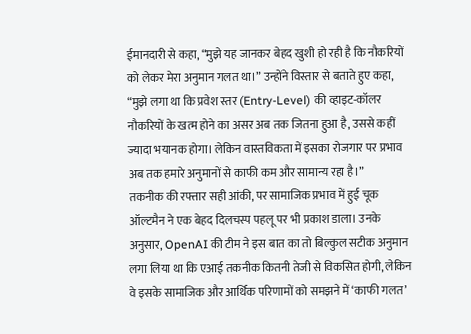ईमानदारी से कहा, “मुझे यह जानकर बेहद खुशी हो रही है कि नौकरियों को लेकर मेरा अनुमान गलत था।” उन्होंने विस्तार से बताते हुए कहा, “मुझे लगा था कि प्रवेश स्तर (Entry-Level) की व्हाइट-कॉलर नौकरियों के खत्म होने का असर अब तक जितना हुआ है, उससे कहीं ज्यादा भयानक होगा। लेकिन वास्तविकता में इसका रोजगार पर प्रभाव अब तक हमारे अनुमानों से काफी कम और सामान्य रहा है।”
तकनीक की रफ्तार सही आंकी, पर सामाजिक प्रभाव में हुई चूक
ऑल्टमैन ने एक बेहद दिलचस्प पहलू पर भी प्रकाश डाला। उनके अनुसार, OpenAI की टीम ने इस बात का तो बिल्कुल सटीक अनुमान लगा लिया था कि एआई तकनीक कितनी तेजी से विकसित होगी, लेकिन वे इसके सामाजिक और आर्थिक परिणामों को समझने में ‘काफी गलत’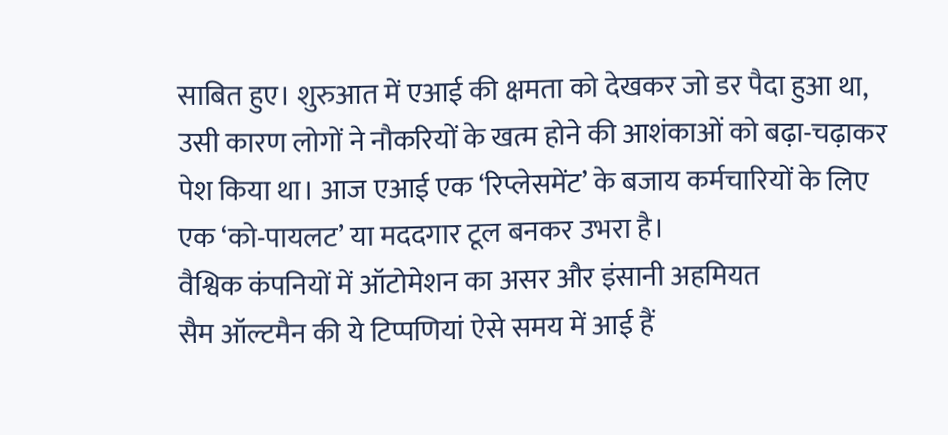साबित हुए। शुरुआत में एआई की क्षमता को देखकर जो डर पैदा हुआ था, उसी कारण लोगों ने नौकरियों के खत्म होने की आशंकाओं को बढ़ा-चढ़ाकर पेश किया था। आज एआई एक ‘रिप्लेसमेंट’ के बजाय कर्मचारियों के लिए एक ‘को-पायलट’ या मददगार टूल बनकर उभरा है।
वैश्विक कंपनियों में ऑटोमेशन का असर और इंसानी अहमियत
सैम ऑल्टमैन की ये टिप्पणियां ऐसे समय में आई हैं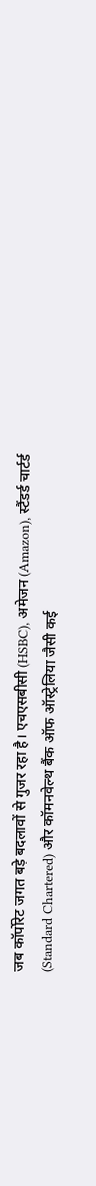जब कॉर्पोरेट जगत बड़े बदलावों से गुजर रहा है। एचएसबीसी (HSBC), अमेजन (Amazon), स्टैंडर्ड चार्टर्ड (Standard Chartered) और कॉमनवेल्थ बैंक ऑफ ऑस्ट्रेलिया जैसी कई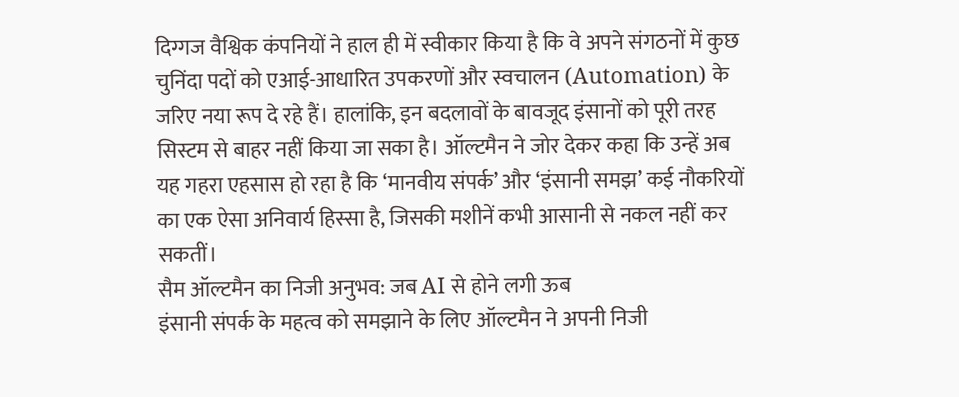दिग्गज वैश्विक कंपनियों ने हाल ही में स्वीकार किया है कि वे अपने संगठनों में कुछ चुनिंदा पदों को एआई-आधारित उपकरणों और स्वचालन (Automation) के जरिए नया रूप दे रहे हैं। हालांकि, इन बदलावों के बावजूद इंसानों को पूरी तरह सिस्टम से बाहर नहीं किया जा सका है। ऑल्टमैन ने जोर देकर कहा कि उन्हें अब यह गहरा एहसास हो रहा है कि ‘मानवीय संपर्क’ और ‘इंसानी समझ’ कई नौकरियों का एक ऐसा अनिवार्य हिस्सा है, जिसकी मशीनें कभी आसानी से नकल नहीं कर सकतीं।
सैम ऑल्टमैन का निजी अनुभव: जब AI से होने लगी ऊब
इंसानी संपर्क के महत्व को समझाने के लिए ऑल्टमैन ने अपनी निजी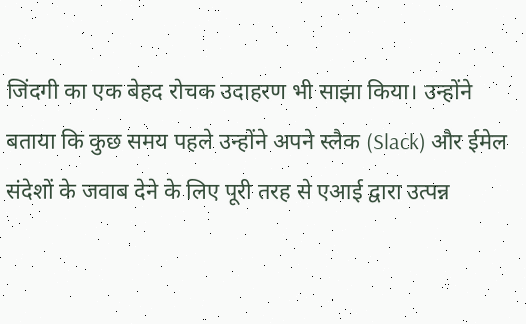जिंदगी का एक बेहद रोचक उदाहरण भी साझा किया। उन्होंने बताया कि कुछ समय पहले उन्होंने अपने स्लैक (Slack) और ईमेल संदेशों के जवाब देने के लिए पूरी तरह से एआई द्वारा उत्पन्न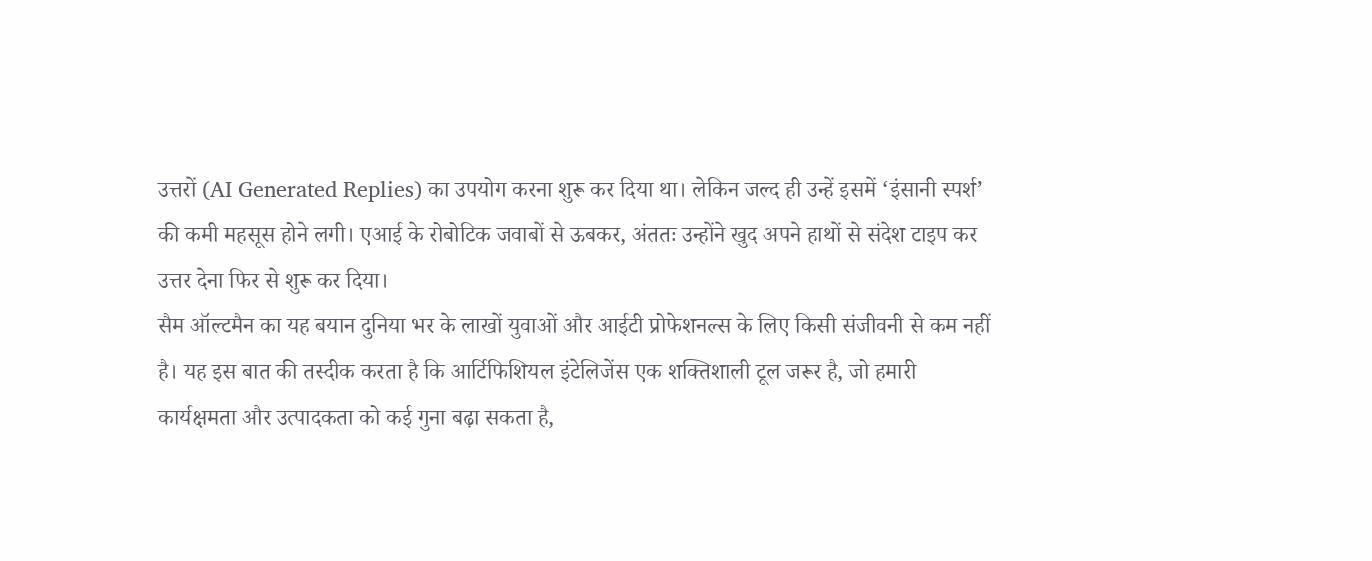उत्तरों (AI Generated Replies) का उपयोग करना शुरू कर दिया था। लेकिन जल्द ही उन्हें इसमें ‘इंसानी स्पर्श’ की कमी महसूस होने लगी। एआई के रोबोटिक जवाबों से ऊबकर, अंततः उन्होंने खुद अपने हाथों से संदेश टाइप कर उत्तर देना फिर से शुरू कर दिया।
सैम ऑल्टमैन का यह बयान दुनिया भर के लाखों युवाओं और आईटी प्रोफेशनल्स के लिए किसी संजीवनी से कम नहीं है। यह इस बात की तस्दीक करता है कि आर्टिफिशियल इंटेलिजेंस एक शक्तिशाली टूल जरूर है, जो हमारी कार्यक्षमता और उत्पादकता को कई गुना बढ़ा सकता है,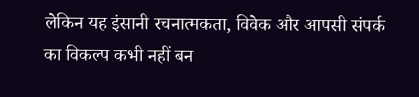लेकिन यह इंसानी रचनात्मकता, विवेक और आपसी संपर्क का विकल्प कभी नहीं बन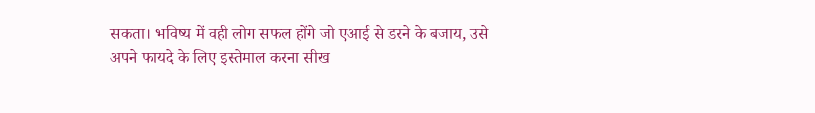सकता। भविष्य में वही लोग सफल होंगे जो एआई से डरने के बजाय, उसे अपने फायदे के लिए इस्तेमाल करना सीख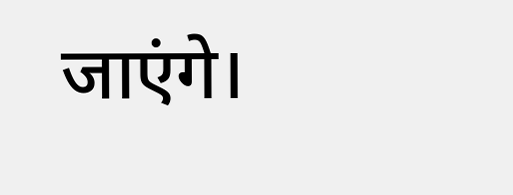जाएंगे।